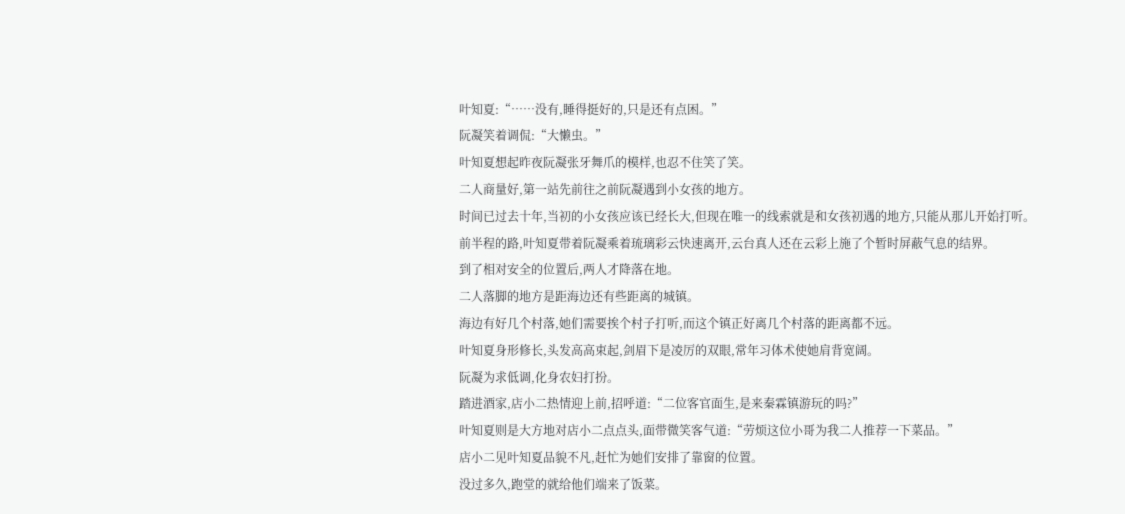叶知夏:“……没有,睡得挺好的,只是还有点困。”
阮凝笑着调侃:“大懒虫。”
叶知夏想起昨夜阮凝张牙舞爪的模样,也忍不住笑了笑。
二人商量好,第一站先前往之前阮凝遇到小女孩的地方。
时间已过去十年,当初的小女孩应该已经长大,但现在唯一的线索就是和女孩初遇的地方,只能从那儿开始打听。
前半程的路,叶知夏带着阮凝乘着琉璃彩云快速离开,云台真人还在云彩上施了个暂时屏蔽气息的结界。
到了相对安全的位置后,两人才降落在地。
二人落脚的地方是距海边还有些距离的城镇。
海边有好几个村落,她们需要挨个村子打听,而这个镇正好离几个村落的距离都不远。
叶知夏身形修长,头发高高束起,剑眉下是凌厉的双眼,常年习体术使她肩背宽阔。
阮凝为求低调,化身农妇打扮。
踏进酒家,店小二热情迎上前,招呼道:“二位客官面生,是来秦霖镇游玩的吗?”
叶知夏则是大方地对店小二点点头,面带微笑客气道:“劳烦这位小哥为我二人推荐一下菜品。”
店小二见叶知夏品貌不凡,赶忙为她们安排了靠窗的位置。
没过多久,跑堂的就给他们端来了饭菜。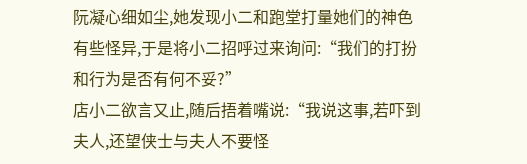阮凝心细如尘,她发现小二和跑堂打量她们的神色有些怪异,于是将小二招呼过来询问:“我们的打扮和行为是否有何不妥?”
店小二欲言又止,随后捂着嘴说:“我说这事,若吓到夫人,还望侠士与夫人不要怪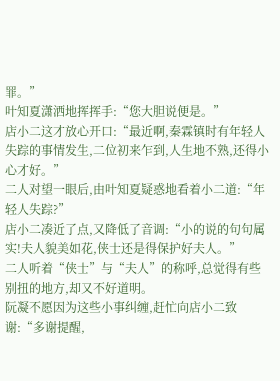罪。”
叶知夏潇洒地挥挥手:“您大胆说便是。”
店小二这才放心开口:“最近啊,秦霖镇时有年轻人失踪的事情发生,二位初来乍到,人生地不熟,还得小心才好。”
二人对望一眼后,由叶知夏疑惑地看着小二道:“年轻人失踪?”
店小二凑近了点,又降低了音调:“小的说的句句属实!夫人貌美如花,侠士还是得保护好夫人。”
二人听着“侠士”与“夫人”的称呼,总觉得有些别扭的地方,却又不好道明。
阮凝不愿因为这些小事纠缠,赶忙向店小二致谢:“多谢提醒,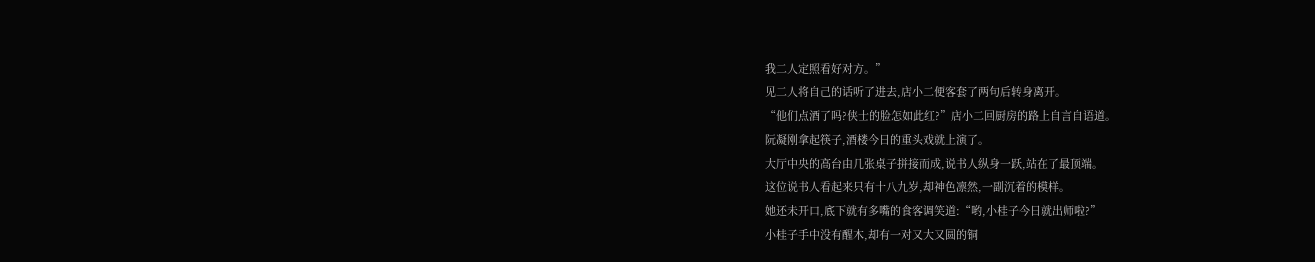我二人定照看好对方。”
见二人将自己的话听了进去,店小二便客套了两句后转身离开。
“他们点酒了吗?侠士的脸怎如此红?”店小二回厨房的路上自言自语道。
阮凝刚拿起筷子,酒楼今日的重头戏就上演了。
大厅中央的高台由几张桌子拼接而成,说书人纵身一跃,站在了最顶端。
这位说书人看起来只有十八九岁,却神色凛然,一副沉着的模样。
她还未开口,底下就有多嘴的食客调笑道:“哟,小桂子今日就出师啦?”
小桂子手中没有醒木,却有一对又大又圆的铜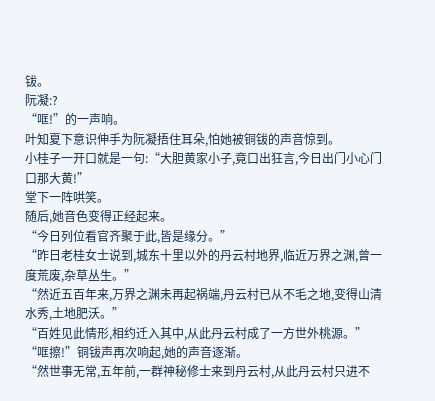钹。
阮凝:?
“哐!”的一声响。
叶知夏下意识伸手为阮凝捂住耳朵,怕她被铜钹的声音惊到。
小桂子一开口就是一句:“大胆黄家小子,竟口出狂言,今日出门小心门口那大黄!”
堂下一阵哄笑。
随后,她音色变得正经起来。
“今日列位看官齐聚于此,皆是缘分。”
“昨日老桂女士说到,城东十里以外的丹云村地界,临近万界之渊,曾一度荒废,杂草丛生。”
“然近五百年来,万界之渊未再起祸端,丹云村已从不毛之地,变得山清水秀,土地肥沃。”
“百姓见此情形,相约迁入其中,从此丹云村成了一方世外桃源。”
“哐擦!”铜钹声再次响起,她的声音逐渐。
“然世事无常,五年前,一群神秘修士来到丹云村,从此丹云村只进不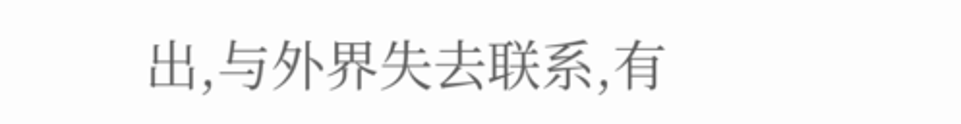出,与外界失去联系,有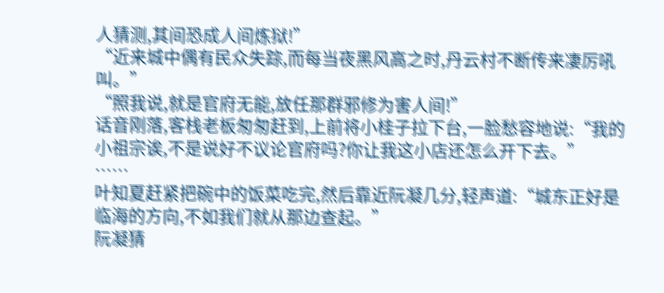人猜测,其间恐成人间炼狱!”
“近来城中偶有民众失踪,而每当夜黑风高之时,丹云村不断传来凄厉吼叫。”
“照我说,就是官府无能,放任那群邪修为害人间!”
话音刚落,客栈老板匆匆赶到,上前将小桂子拉下台,一脸愁容地说:“我的小祖宗诶,不是说好不议论官府吗?你让我这小店还怎么开下去。”
……
叶知夏赶紧把碗中的饭菜吃完,然后靠近阮凝几分,轻声道:“城东正好是临海的方向,不如我们就从那边查起。”
阮凝猜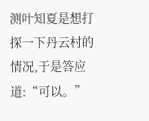测叶知夏是想打探一下丹云村的情况,于是答应道:“可以。”